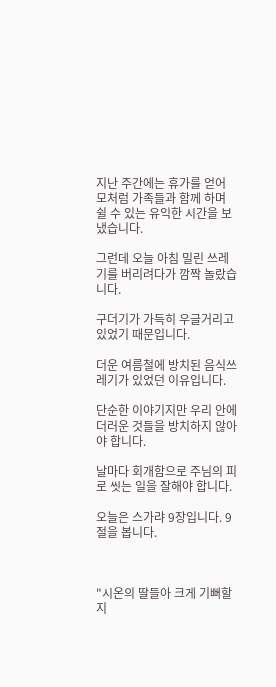지난 주간에는 휴가를 얻어 모처럼 가족들과 함께 하며 쉴 수 있는 유익한 시간을 보냈습니다.

그런데 오늘 아침 밀린 쓰레기를 버리려다가 깜짝 놀랐습니다.

구더기가 가득히 우글거리고 있었기 때문입니다.

더운 여름철에 방치된 음식쓰레기가 있었던 이유입니다.

단순한 이야기지만 우리 안에 더러운 것들을 방치하지 않아야 합니다.

날마다 회개함으로 주님의 피로 씻는 일을 잘해야 합니다.

오늘은 스가랴 9장입니다. 9절을 봅니다.



"시온의 딸들아 크게 기뻐할지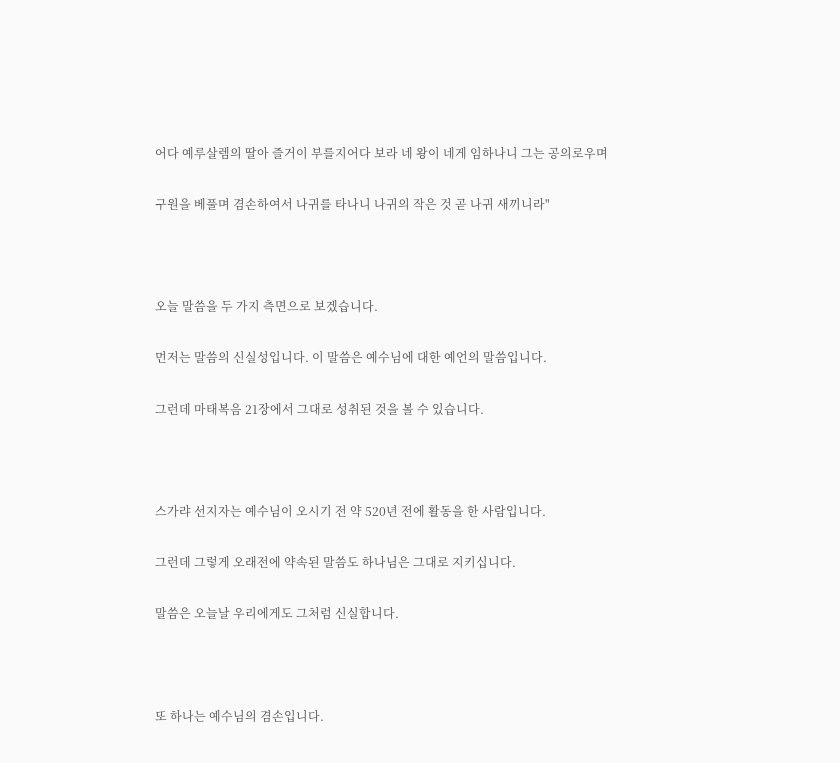어다 예루살렘의 딸아 즐거이 부를지어다 보라 네 왕이 네게 임하나니 그는 공의로우며

구원을 베풀며 겸손하여서 나귀를 타나니 나귀의 작은 것 곧 나귀 새끼니라"



오늘 말씀을 두 가지 측면으로 보겠습니다.

먼저는 말씀의 신실성입니다. 이 말씀은 예수님에 대한 예언의 말씀입니다.

그런데 마태복음 21장에서 그대로 성취된 것을 볼 수 있습니다.



스가랴 선지자는 예수님이 오시기 전 약 520년 전에 활동을 한 사람입니다.

그런데 그렇게 오래전에 약속된 말씀도 하나님은 그대로 지키십니다.

말씀은 오늘날 우리에게도 그처럼 신실합니다.



또 하나는 예수님의 겸손입니다.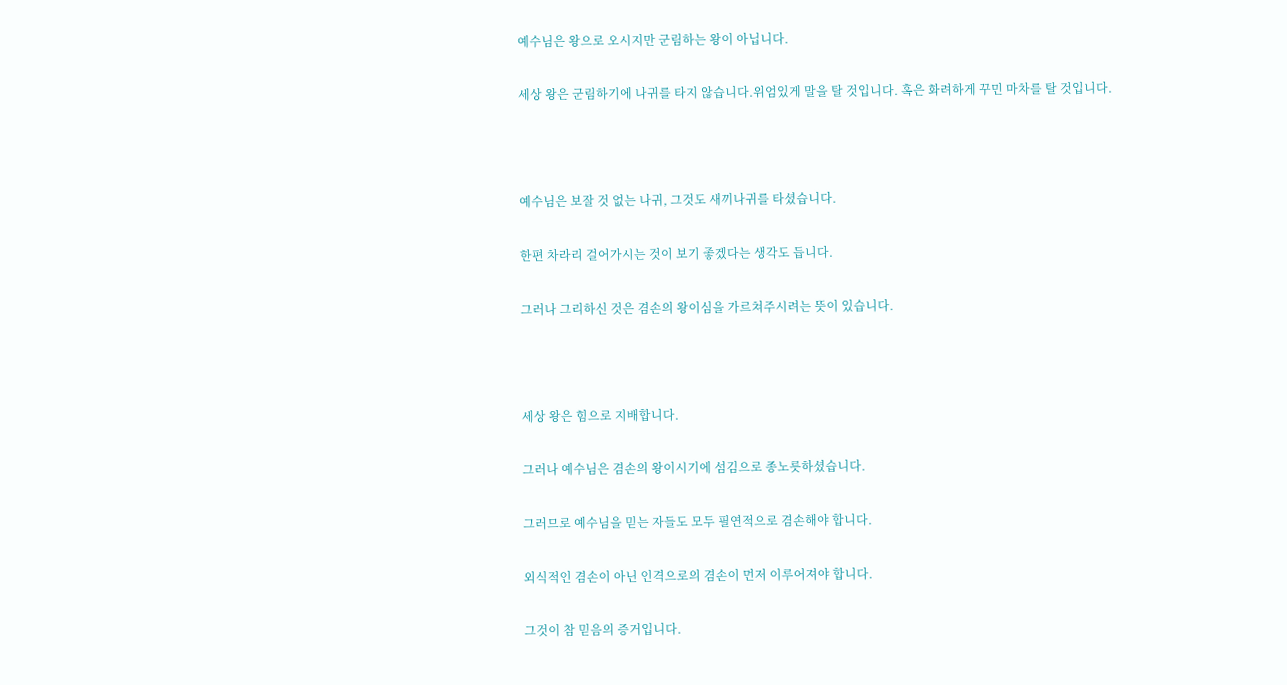예수님은 왕으로 오시지만 군림하는 왕이 아닙니다.

세상 왕은 군림하기에 나귀를 타지 않습니다.위엄있게 말을 탈 것입니다. 혹은 화려하게 꾸민 마차를 탈 것입니다.



예수님은 보잘 것 없는 나귀, 그것도 새끼나귀를 타셨습니다.

한편 차라리 걸어가시는 것이 보기 좋겠다는 생각도 듭니다.

그러나 그리하신 것은 겸손의 왕이심을 가르쳐주시려는 뜻이 있습니다.



세상 왕은 힘으로 지배합니다.

그러나 예수님은 겸손의 왕이시기에 섬김으로 종노릇하셨습니다.

그러므로 예수님을 믿는 자들도 모두 필연적으로 겸손해야 합니다.

외식적인 겸손이 아닌 인격으로의 겸손이 먼저 이루어져야 합니다.

그것이 참 믿음의 증거입니다.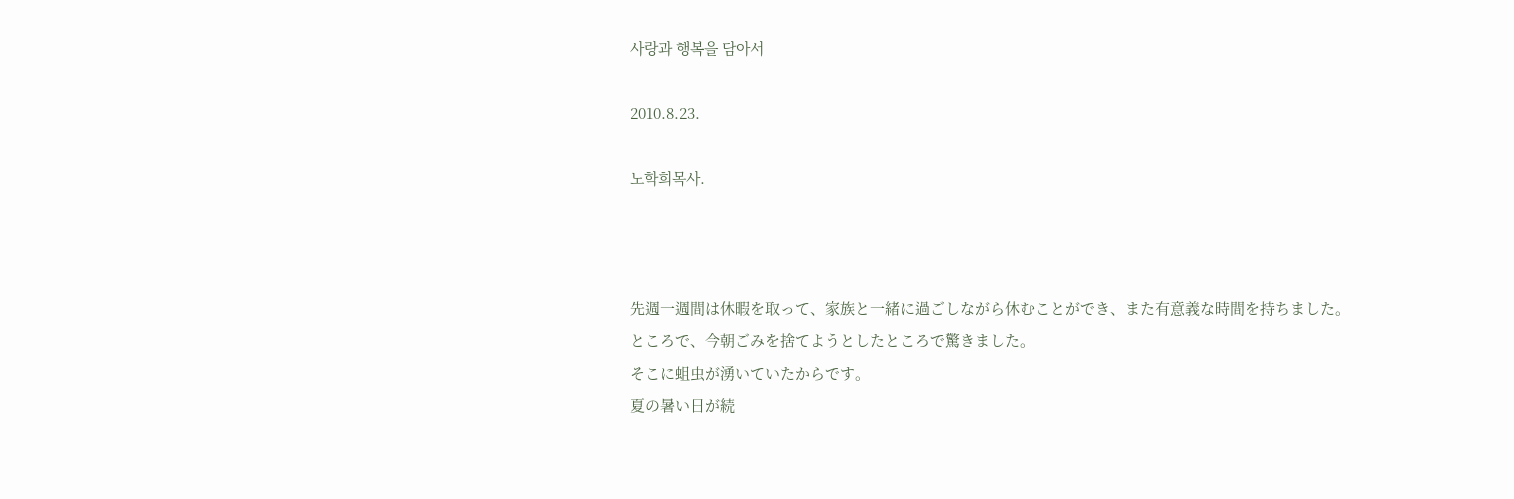사랑과 행복을 담아서

2010.8.23.

노학희목사.



先週一週間は休暇を取って、家族と一緒に過ごしながら休むことができ、また有意義な時間を持ちました。
ところで、今朝ごみを捨てようとしたところで驚きました。
そこに蛆虫が湧いていたからです。
夏の暑い日が続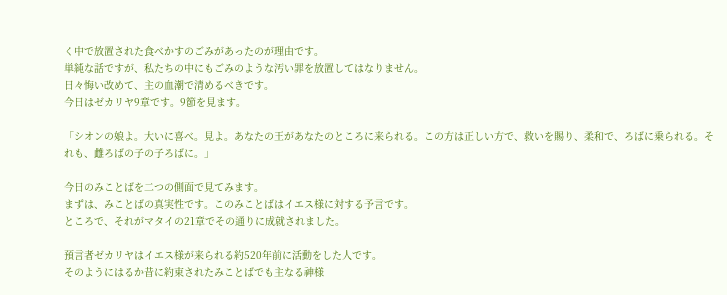く中で放置された食べかすのごみがあったのが理由です。
単純な話ですが、私たちの中にもごみのような汚い罪を放置してはなりません。
日々悔い改めて、主の血潮で清めるべきです。
今日はゼカリヤ9章です。9節を見ます。

「シオンの娘よ。大いに喜べ。見よ。あなたの王があなたのところに来られる。この方は正しい方で、救いを賜り、柔和で、ろばに乗られる。それも、雌ろばの子の子ろばに。」

今日のみことばを二つの側面で見てみます。
まずは、みことばの真実性です。このみことばはイエス様に対する予言です。
ところで、それがマタイの21章でその通りに成就されました。

預言者ゼカリヤはイエス様が来られる約520年前に活動をした人です。
そのようにはるか昔に約束されたみことばでも主なる神様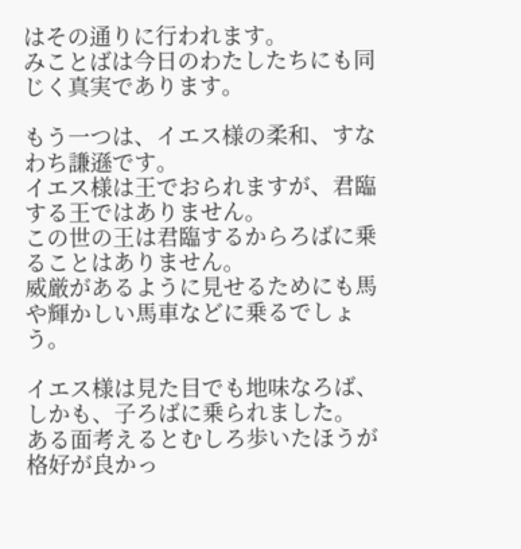はその通りに行われます。
みことばは今日のわたしたちにも同じく真実であります。

もう一つは、イエス様の柔和、すなわち謙遜です。
イエス様は王でおられますが、君臨する王ではありません。
この世の王は君臨するからろばに乗ることはありません。
威厳があるように見せるためにも馬や輝かしい馬車などに乗るでしょう。

イエス様は見た目でも地味なろば、しかも、子ろばに乗られました。
ある面考えるとむしろ歩いたほうが格好が良かっ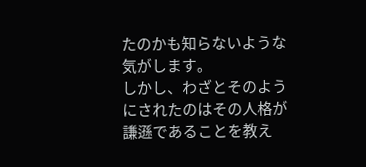たのかも知らないような気がします。
しかし、わざとそのようにされたのはその人格が謙遜であることを教え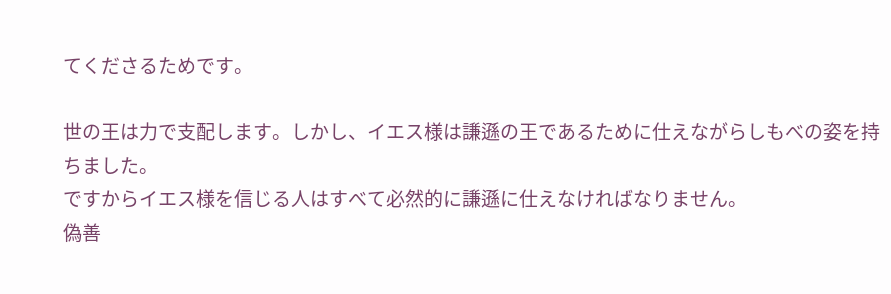てくださるためです。

世の王は力で支配します。しかし、イエス様は謙遜の王であるために仕えながらしもべの姿を持ちました。
ですからイエス様を信じる人はすべて必然的に謙遜に仕えなければなりません。
偽善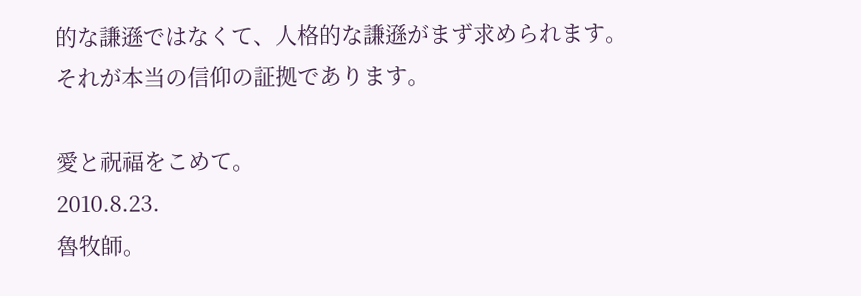的な謙遜ではなくて、人格的な謙遜がまず求められます。
それが本当の信仰の証拠であります。

愛と祝福をこめて。
2010.8.23.
魯牧師。